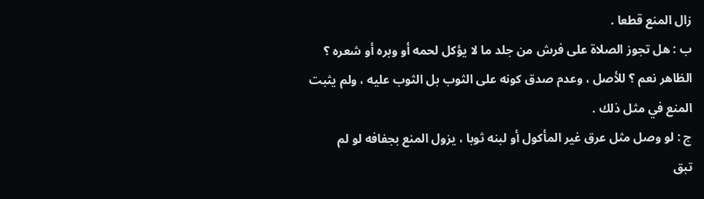زال المنع قطعا .
ب : هل تجوز الصلاة على فرش من جلد ما لا يؤكل لحمه أو وبره أو شعره ؟
الظاهر نعم ؟ للأصل ، وعدم صدق كونه على الثوب بل الثوب عليه ، ولم يثبت
المنع في مثل ذلك .
ج : لو وصل مثل عرق غير المأكول أو لبنه ثوبا ، يزول المنع بجفافه لو لم
تبق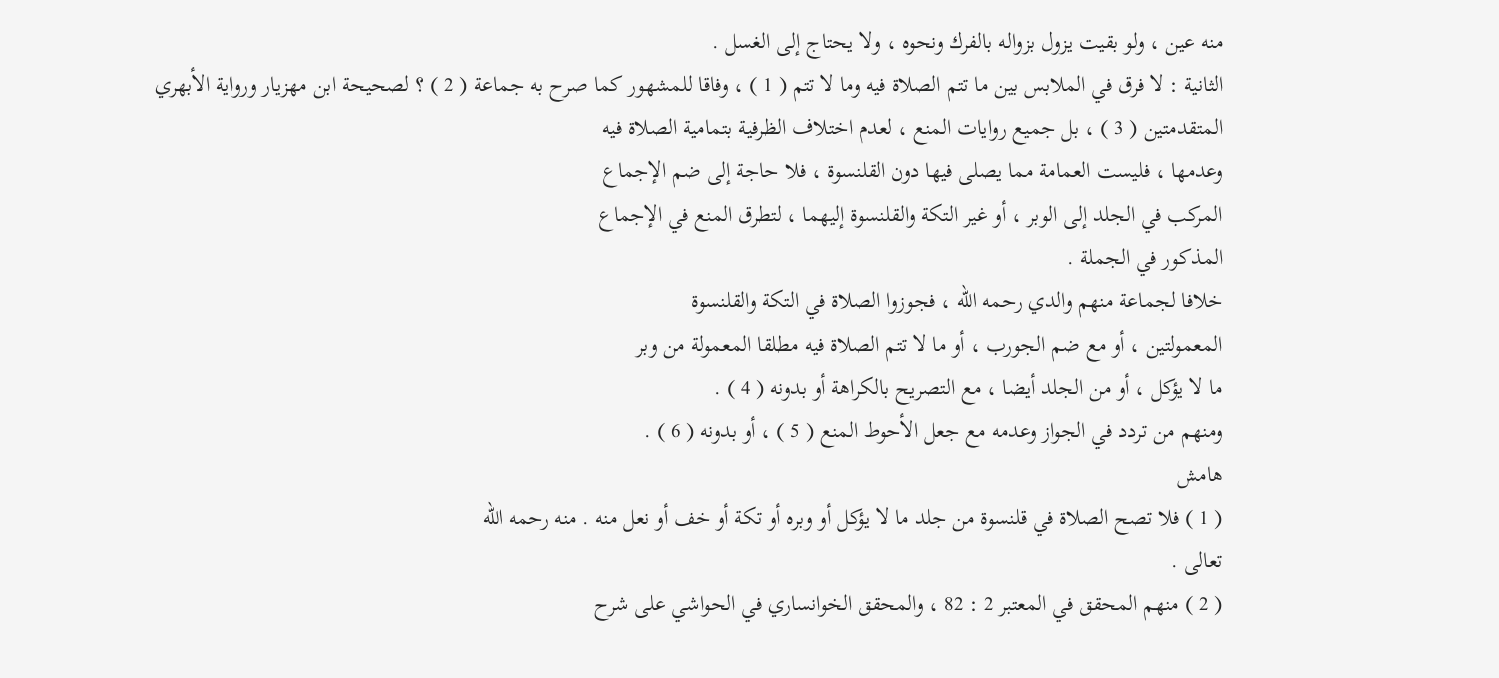منه عين ، ولو بقيت يزول بزواله بالفرك ونحوه ، ولا يحتاج إلى الغسل .
الثانية : لا فرق في الملابس بين ما تتم الصلاة فيه وما لا تتم ( 1 ) ، وفاقا للمشهور كما صرح به جماعة ( 2 ) ؟ لصحيحة ابن مهزيار ورواية الأبهري
المتقدمتين ( 3 ) ، بل جميع روايات المنع ، لعدم اختلاف الظرفية بتمامية الصلاة فيه
وعدمها ، فليست العمامة مما يصلى فيها دون القلنسوة ، فلا حاجة إلى ضم الإجماع
المركب في الجلد إلى الوبر ، أو غير التكة والقلنسوة إليهما ، لتطرق المنع في الإجماع
المذكور في الجملة .
خلافا لجماعة منهم والدي رحمه الله ، فجوزوا الصلاة في التكة والقلنسوة
المعمولتين ، أو مع ضم الجورب ، أو ما لا تتم الصلاة فيه مطلقا المعمولة من وبر
ما لا يؤكل ، أو من الجلد أيضا ، مع التصريح بالكراهة أو بدونه ( 4 ) .
ومنهم من تردد في الجواز وعدمه مع جعل الأحوط المنع ( 5 ) ، أو بدونه ( 6 ) .
هامش
( 1 ) فلا تصح الصلاة في قلنسوة من جلد ما لا يؤكل أو وبره أو تكة أو خف أو نعل منه . منه رحمه الله
تعالى .
( 2 ) منهم المحقق في المعتبر 2 : 82 ، والمحقق الخوانساري في الحواشي على شرح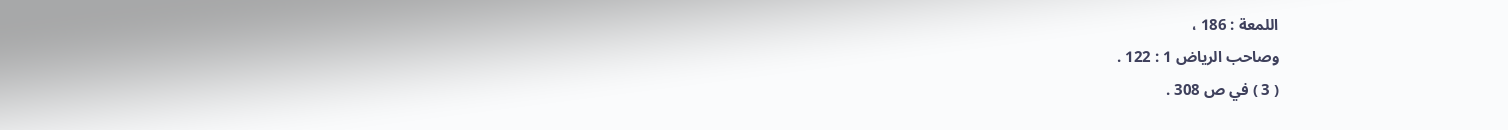اللمعة : 186 ،
وصاحب الرياض 1 : 122 .
( 3 ) في ص 308 .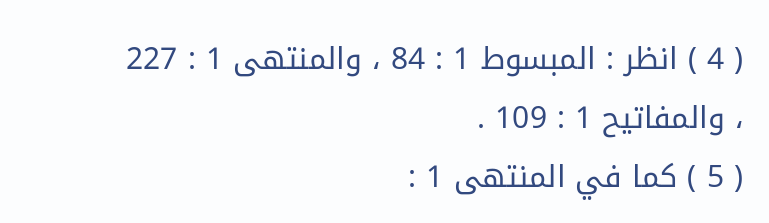( 4 ) انظر : المبسوط 1 : 84 ، والمنتهى 1 : 227 ، والمفاتيح 1 : 109 .
( 5 ) كما في المنتهى 1 :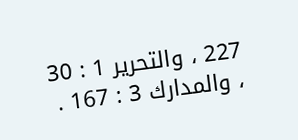227 ، والتحرير 1 : 30 ، والمدارك 3 : 167 .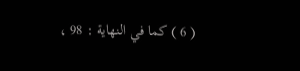( 6 ) كما في النهاية : 98 ،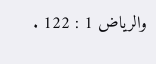والرياض 1 : 122 .